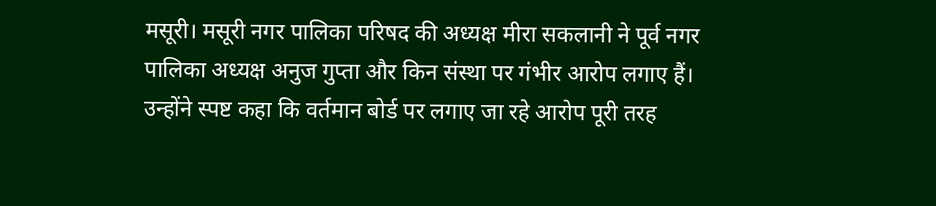मसूरी। मसूरी नगर पालिका परिषद की अध्यक्ष मीरा सकलानी ने पूर्व नगर पालिका अध्यक्ष अनुज गुप्ता और किन संस्था पर गंभीर आरोप लगाए हैं। उन्होंने स्पष्ट कहा कि वर्तमान बोर्ड पर लगाए जा रहे आरोप पूरी तरह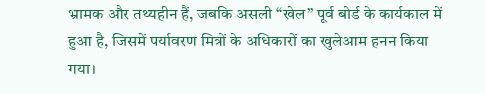भ्रामक और तथ्यहीन हैं, जबकि असली “खेल” पूर्व बोर्ड के कार्यकाल में हुआ है, जिसमें पर्यावरण मित्रों के अधिकारों का खुलेआम हनन किया गया।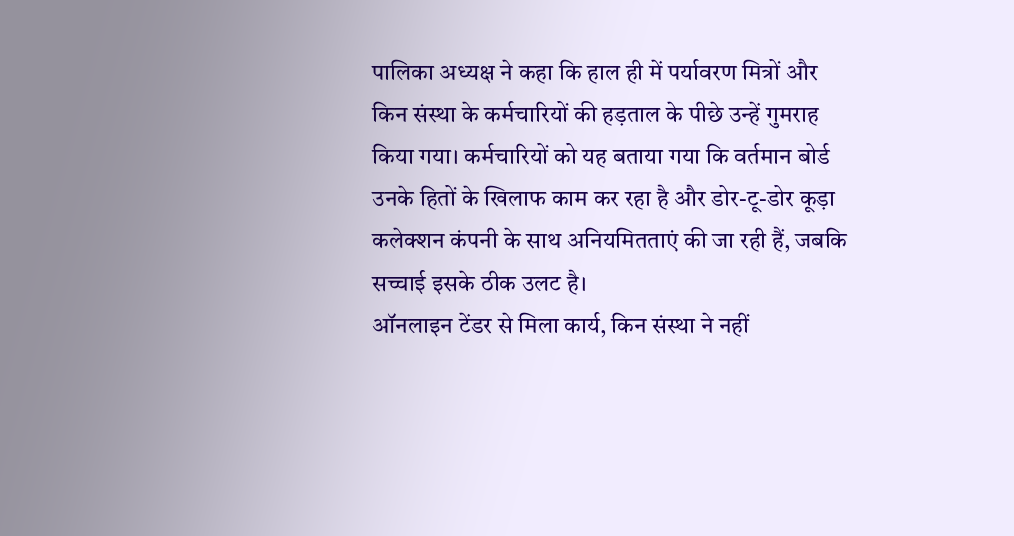पालिका अध्यक्ष ने कहा कि हाल ही में पर्यावरण मित्रों और किन संस्था के कर्मचारियों की हड़ताल के पीछे उन्हें गुमराह किया गया। कर्मचारियों को यह बताया गया कि वर्तमान बोर्ड उनके हितों के खिलाफ काम कर रहा है और डोर-टू-डोर कूड़ा कलेक्शन कंपनी के साथ अनियमितताएं की जा रही हैं, जबकि सच्चाई इसके ठीक उलट है।
ऑनलाइन टेंडर से मिला कार्य, किन संस्था ने नहीं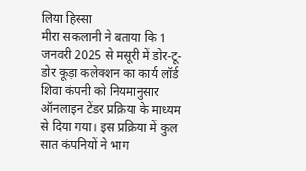लिया हिस्सा
मीरा सकलानी ने बताया कि 1 जनवरी 2025 से मसूरी में डोर-टू-डोर कूड़ा कलेक्शन का कार्य लॉर्ड शिवा कंपनी को नियमानुसार ऑनलाइन टेंडर प्रक्रिया के माध्यम से दिया गया। इस प्रक्रिया में कुल सात कंपनियों ने भाग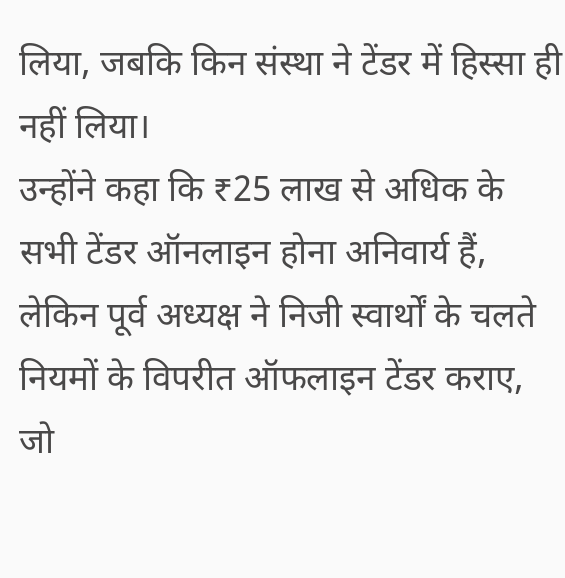लिया, जबकि किन संस्था ने टेंडर में हिस्सा ही नहीं लिया।
उन्होंने कहा कि ₹25 लाख से अधिक के सभी टेंडर ऑनलाइन होना अनिवार्य हैं, लेकिन पूर्व अध्यक्ष ने निजी स्वार्थों के चलते नियमों के विपरीत ऑफलाइन टेंडर कराए, जो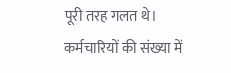पूरी तरह गलत थे।
कर्मचारियों की संख्या में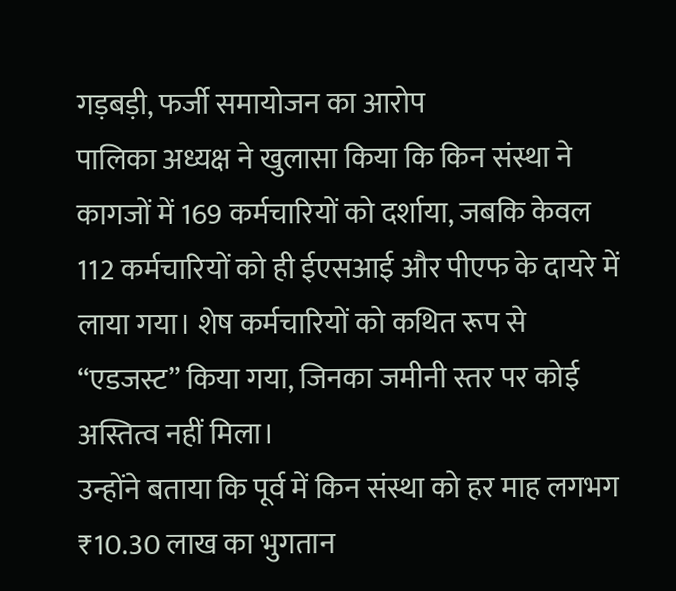गड़बड़ी, फर्जी समायोजन का आरोप
पालिका अध्यक्ष ने खुलासा किया कि किन संस्था ने कागजों में 169 कर्मचारियों को दर्शाया, जबकि केवल 112 कर्मचारियों को ही ईएसआई और पीएफ के दायरे में लाया गया। शेष कर्मचारियों को कथित रूप से “एडजस्ट” किया गया, जिनका जमीनी स्तर पर कोई अस्तित्व नहीं मिला।
उन्होंने बताया कि पूर्व में किन संस्था को हर माह लगभग ₹10.30 लाख का भुगतान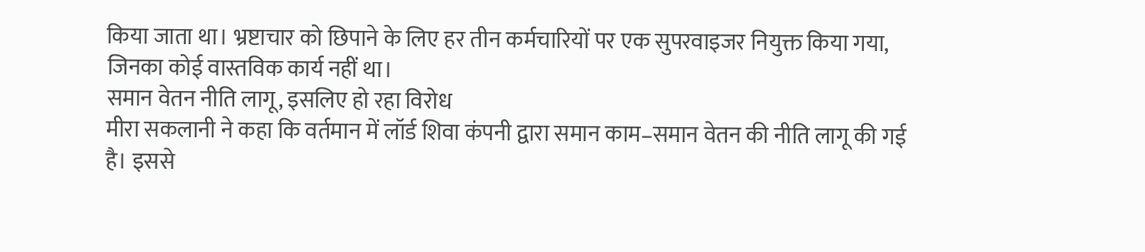किया जाता था। भ्रष्टाचार को छिपाने के लिए हर तीन कर्मचारियों पर एक सुपरवाइजर नियुक्त किया गया, जिनका कोई वास्तविक कार्य नहीं था।
समान वेतन नीति लागू, इसलिए हो रहा विरोध
मीरा सकलानी ने कहा कि वर्तमान में लॉर्ड शिवा कंपनी द्वारा समान काम–समान वेतन की नीति लागू की गई है। इससे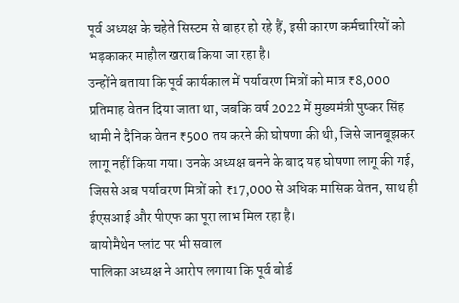पूर्व अध्यक्ष के चहेते सिस्टम से बाहर हो रहे हैं, इसी कारण कर्मचारियों को भड़काकर माहौल खराब किया जा रहा है।
उन्होंने बताया कि पूर्व कार्यकाल में पर्यावरण मित्रों को मात्र ₹8,000 प्रतिमाह वेतन दिया जाता था, जबकि वर्ष 2022 में मुख्यमंत्री पुष्कर सिंह धामी ने दैनिक वेतन ₹500 तय करने की घोषणा की थी, जिसे जानबूझकर लागू नहीं किया गया। उनके अध्यक्ष बनने के बाद यह घोषणा लागू की गई, जिससे अब पर्यावरण मित्रों को ₹17,000 से अधिक मासिक वेतन, साथ ही ईएसआई और पीएफ का पूरा लाभ मिल रहा है।
बायोमैथेन प्लांट पर भी सवाल
पालिका अध्यक्ष ने आरोप लगाया कि पूर्व बोर्ड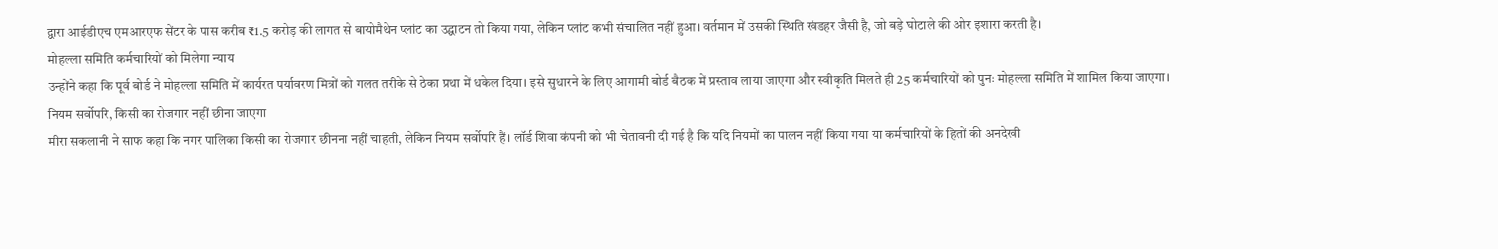द्वारा आईडीएच एमआरएफ सेंटर के पास करीब ₹1.5 करोड़ की लागत से बायोमैथेन प्लांट का उद्घाटन तो किया गया, लेकिन प्लांट कभी संचालित नहीं हुआ। वर्तमान में उसकी स्थिति खंडहर जैसी है, जो बड़े घोटाले की ओर इशारा करती है।
मोहल्ला समिति कर्मचारियों को मिलेगा न्याय
उन्होंने कहा कि पूर्व बोर्ड ने मोहल्ला समिति में कार्यरत पर्यावरण मित्रों को गलत तरीके से ठेका प्रथा में धकेल दिया। इसे सुधारने के लिए आगामी बोर्ड बैठक में प्रस्ताव लाया जाएगा और स्वीकृति मिलते ही 25 कर्मचारियों को पुनः मोहल्ला समिति में शामिल किया जाएगा।
नियम सर्वोपरि, किसी का रोजगार नहीं छीना जाएगा
मीरा सकलानी ने साफ कहा कि नगर पालिका किसी का रोजगार छीनना नहीं चाहती, लेकिन नियम सर्वोपरि हैं। लॉर्ड शिवा कंपनी को भी चेतावनी दी गई है कि यदि नियमों का पालन नहीं किया गया या कर्मचारियों के हितों की अनदेखी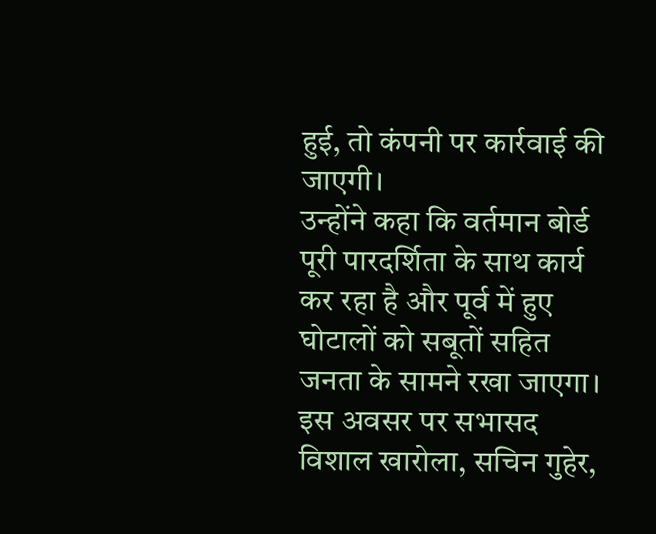हुई, तो कंपनी पर कार्रवाई की जाएगी।
उन्होंने कहा कि वर्तमान बोर्ड पूरी पारदर्शिता के साथ कार्य कर रहा है और पूर्व में हुए घोटालों को सबूतों सहित जनता के सामने रखा जाएगा।
इस अवसर पर सभासद विशाल खारोला, सचिन गुहेर,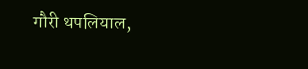गौरी थपलियाल,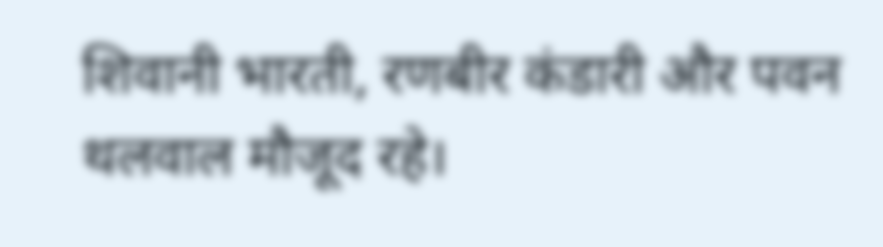शिवानी भारती, रणबीर कंडारी और पवन थलवाल मौजूद रहे।